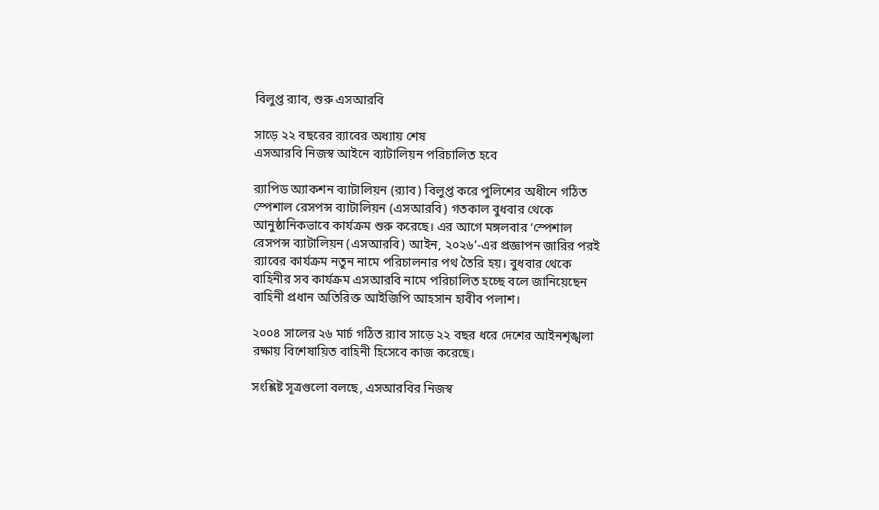বিলুপ্ত র‍্যাব, শুরু এসআরবি

সাড়ে ২২ বছরের র‍্যাবের অধ্যায় শেষ
এসআরবি নিজস্ব আইনে ব্যাটালিয়ন পরিচালিত হবে

র‍্যাপিড অ্যাকশন ব্যাটালিয়ন (র‍্যাব) বিলুপ্ত করে পুলিশের অধীনে গঠিত স্পেশাল রেসপন্স ব্যাটালিয়ন (এসআরবি) গতকাল বুধবার থেকে আনুষ্ঠানিকভাবে কার্যক্রম শুরু করেছে। এর আগে মঙ্গলবার ‘স্পেশাল রেসপন্স ব্যাটালিয়ন (এসআরবি) আইন, ২০২৬’-এর প্রজ্ঞাপন জারির পরই র‍্যাবের কার্যক্রম নতুন নামে পরিচালনার পথ তৈরি হয়। বুধবার থেকে বাহিনীর সব কার্যক্রম এসআরবি নামে পরিচালিত হচ্ছে বলে জানিয়েছেন বাহিনী প্রধান অতিরিক্ত আইজিপি আহসান হাবীব পলাশ।

২০০৪ সালের ২৬ মার্চ গঠিত র‍্যাব সাড়ে ২২ বছর ধরে দেশের আইনশৃঙ্খলা রক্ষায় বিশেষায়িত বাহিনী হিসেবে কাজ করেছে।

সংশ্লিষ্ট সূত্রগুলো বলছে, এসআরবির নিজস্ব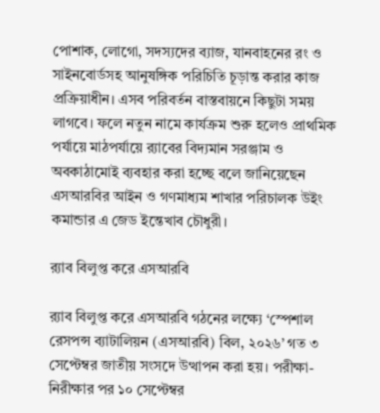পোশাক, লোগো, সদস্যদের ব্যাজ, যানবাহনের রং ও সাইনবোর্ডসহ আনুষঙ্গিক পরিচিতি চূড়ান্ত করার কাজ প্রক্রিয়াধীন। এসব পরিবর্তন বাস্তবায়নে কিছুটা সময় লাগবে। ফলে নতুন নামে কার্যক্রম শুরু হলেও প্রাথমিক পর্যায়ে মাঠপর্যায়ে র‍্যাবের বিদ্যমান সরঞ্জাম ও অবকাঠামোই ব্যবহার করা হচ্ছে বলে জানিয়েছেন এসআরবির আইন ও গণমাধ্যম শাখার পরিচালক উইং কমান্ডার এ জেড ইন্তেখাব চৌধুরী।

র‍্যাব বিলুপ্ত করে এসআরবি

র‍্যাব বিলুপ্ত করে এসআরবি গঠনের লক্ষ্যে ‘স্পেশাল রেসপন্স ব্যাটালিয়ন (এসআরবি) বিল, ২০২৬’ গত ৩ সেপ্টেম্বর জাতীয় সংসদে উত্থাপন করা হয়। পরীক্ষা-নিরীক্ষার পর ১০ সেপ্টেম্বর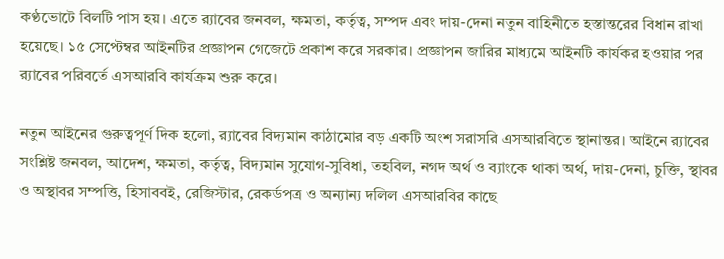কণ্ঠভোটে বিলটি পাস হয়। এতে র‍্যাবের জনবল, ক্ষমতা, কর্তৃত্ব, সম্পদ এবং দায়-দেনা নতুন বাহিনীতে হস্তান্তরের বিধান রাখা হয়েছে। ১৫ সেপ্টেম্বর আইনটির প্রজ্ঞাপন গেজেটে প্রকাশ করে সরকার। প্রজ্ঞাপন জারির মাধ্যমে আইনটি কার্যকর হওয়ার পর র‍্যাবের পরিবর্তে এসআরবি কার্যক্রম শুরু করে।

নতুন আইনের গুরুত্বপূর্ণ দিক হলো, র‍্যাবের বিদ্যমান কাঠামোর বড় একটি অংশ সরাসরি এসআরবিতে স্থানান্তর। আইনে র‍্যাবের সংশ্লিষ্ট জনবল, আদেশ, ক্ষমতা, কর্তৃত্ব, বিদ্যমান সুযোগ-সুবিধা, তহবিল, নগদ অর্থ ও ব্যাংকে থাকা অর্থ, দায়-দেনা, চুক্তি, স্থাবর ও অস্থাবর সম্পত্তি, হিসাববই, রেজিস্টার, রেকর্ডপত্র ও অন্যান্য দলিল এসআরবির কাছে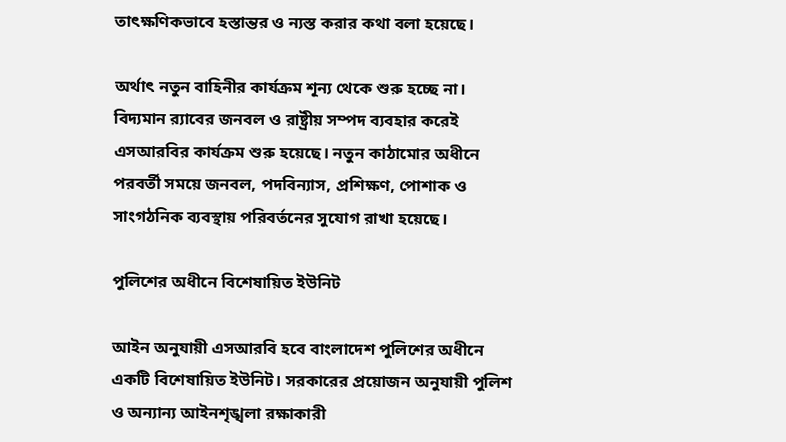তাৎক্ষণিকভাবে হস্তান্তর ও ন্যস্ত করার কথা বলা হয়েছে।

অর্থাৎ নতুন বাহিনীর কার্যক্রম শূন্য থেকে শুরু হচ্ছে না। বিদ্যমান র‍্যাবের জনবল ও রাষ্ট্রীয় সম্পদ ব্যবহার করেই এসআরবির কার্যক্রম শুরু হয়েছে। নতুন কাঠামোর অধীনে পরবর্তী সময়ে জনবল, পদবিন্যাস, প্রশিক্ষণ, পোশাক ও সাংগঠনিক ব্যবস্থায় পরিবর্তনের সুযোগ রাখা হয়েছে।

পুলিশের অধীনে বিশেষায়িত ইউনিট

আইন অনুযায়ী এসআরবি হবে বাংলাদেশ পুলিশের অধীনে একটি বিশেষায়িত ইউনিট। সরকারের প্রয়োজন অনুযায়ী পুলিশ ও অন্যান্য আইনশৃঙ্খলা রক্ষাকারী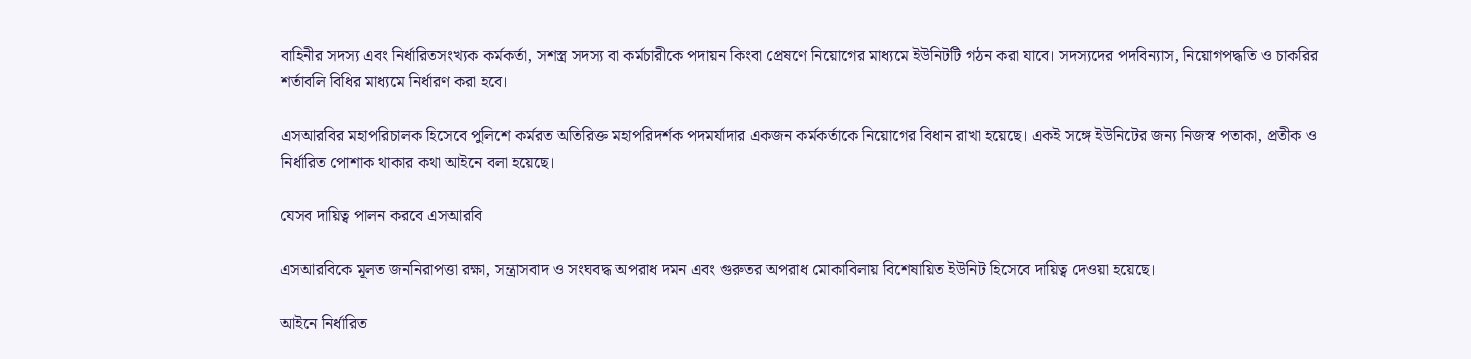বাহিনীর সদস্য এবং নির্ধারিতসংখ্যক কর্মকর্তা, সশস্ত্র সদস্য বা কর্মচারীকে পদায়ন কিংবা প্রেষণে নিয়োগের মাধ্যমে ইউনিটটি গঠন করা যাবে। সদস্যদের পদবিন্যাস, নিয়োগপদ্ধতি ও চাকরির শর্তাবলি বিধির মাধ্যমে নির্ধারণ করা হবে।

এসআরবির মহাপরিচালক হিসেবে পুলিশে কর্মরত অতিরিক্ত মহাপরিদর্শক পদমর্যাদার একজন কর্মকর্তাকে নিয়োগের বিধান রাখা হয়েছে। একই সঙ্গে ইউনিটের জন্য নিজস্ব পতাকা, প্রতীক ও নির্ধারিত পোশাক থাকার কথা আইনে বলা হয়েছে।

যেসব দায়িত্ব পালন করবে এসআরবি

এসআরবিকে মূলত জননিরাপত্তা রক্ষা, সন্ত্রাসবাদ ও সংঘবদ্ধ অপরাধ দমন এবং গুরুতর অপরাধ মোকাবিলায় বিশেষায়িত ইউনিট হিসেবে দায়িত্ব দেওয়া হয়েছে।

আইনে নির্ধারিত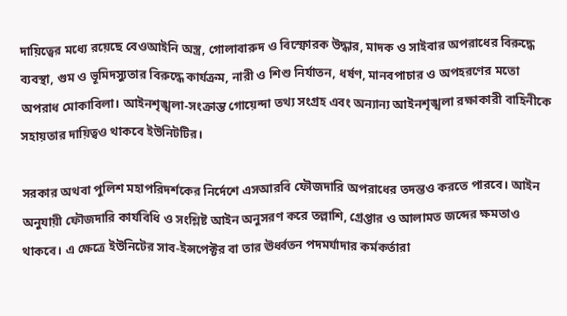দায়িত্বের মধ্যে রয়েছে বেওআইনি অস্ত্র, গোলাবারুদ ও বিস্ফোরক উদ্ধার, মাদক ও সাইবার অপরাধের বিরুদ্ধে ব্যবস্থা, গুম ও ভূমিদস্যুতার বিরুদ্ধে কার্যক্রম, নারী ও শিশু নির্যাতন, ধর্ষণ, মানবপাচার ও অপহরণের মতো অপরাধ মোকাবিলা। আইনশৃঙ্খলা-সংক্রান্ত গোয়েন্দা তথ্য সংগ্রহ এবং অন্যান্য আইনশৃঙ্খলা রক্ষাকারী বাহিনীকে সহায়তার দায়িত্বও থাকবে ইউনিটটির।

সরকার অথবা পুলিশ মহাপরিদর্শকের নির্দেশে এসআরবি ফৌজদারি অপরাধের তদন্তও করতে পারবে। আইন অনুযায়ী ফৌজদারি কার্যবিধি ও সংশ্লিষ্ট আইন অনুসরণ করে তল্লাশি, গ্রেপ্তার ও আলামত জব্দের ক্ষমতাও থাকবে। এ ক্ষেত্রে ইউনিটের সাব-ইন্সপেক্টর বা তার ঊর্ধ্বতন পদমর্যাদার কর্মকর্তারা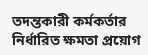তদন্তকারী কর্মকর্তার নির্ধারিত ক্ষমতা প্রয়োগ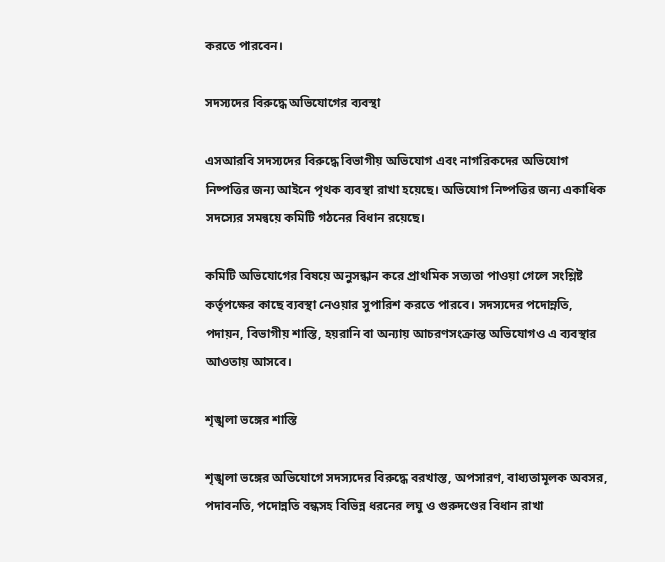করতে পারবেন।

সদস্যদের বিরুদ্ধে অভিযোগের ব্যবস্থা

এসআরবি সদস্যদের বিরুদ্ধে বিভাগীয় অভিযোগ এবং নাগরিকদের অভিযোগ নিষ্পত্তির জন্য আইনে পৃথক ব্যবস্থা রাখা হয়েছে। অভিযোগ নিষ্পত্তির জন্য একাধিক সদস্যের সমন্বয়ে কমিটি গঠনের বিধান রয়েছে।

কমিটি অভিযোগের বিষয়ে অনুসন্ধান করে প্রাথমিক সত্যতা পাওয়া গেলে সংশ্লিষ্ট কর্তৃপক্ষের কাছে ব্যবস্থা নেওয়ার সুপারিশ করতে পারবে। সদস্যদের পদোন্নতি, পদায়ন, বিভাগীয় শাস্তি, হয়রানি বা অন্যায় আচরণসংক্রান্ত অভিযোগও এ ব্যবস্থার আওতায় আসবে।

শৃঙ্খলা ভঙ্গের শাস্তি

শৃঙ্খলা ভঙ্গের অভিযোগে সদস্যদের বিরুদ্ধে বরখাস্ত, অপসারণ, বাধ্যতামূলক অবসর, পদাবনতি, পদোন্নতি বন্ধসহ বিভিন্ন ধরনের লঘু ও গুরুদণ্ডের বিধান রাখা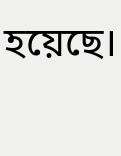হয়েছে।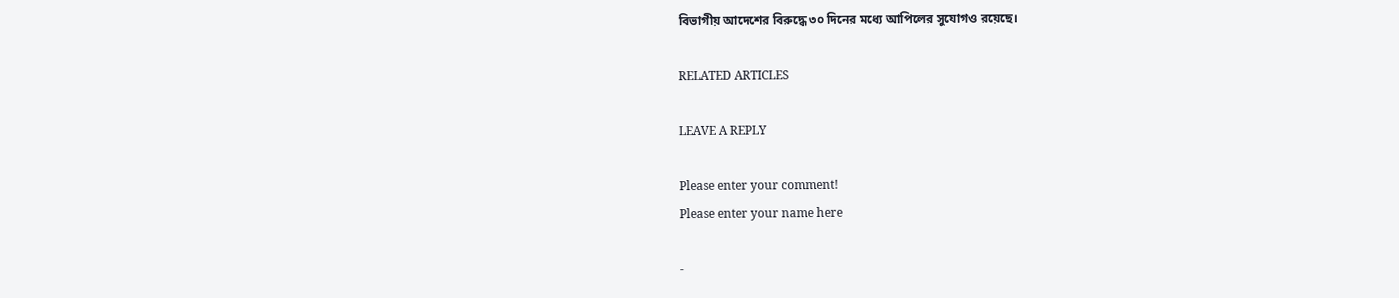বিভাগীয় আদেশের বিরুদ্ধে ৩০ দিনের মধ্যে আপিলের সুযোগও রয়েছে।

RELATED ARTICLES

LEAVE A REPLY

Please enter your comment!
Please enter your name here

-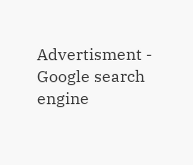Advertisment -
Google search engine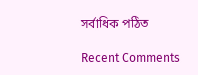সর্বাধিক পঠিত

Recent Comments